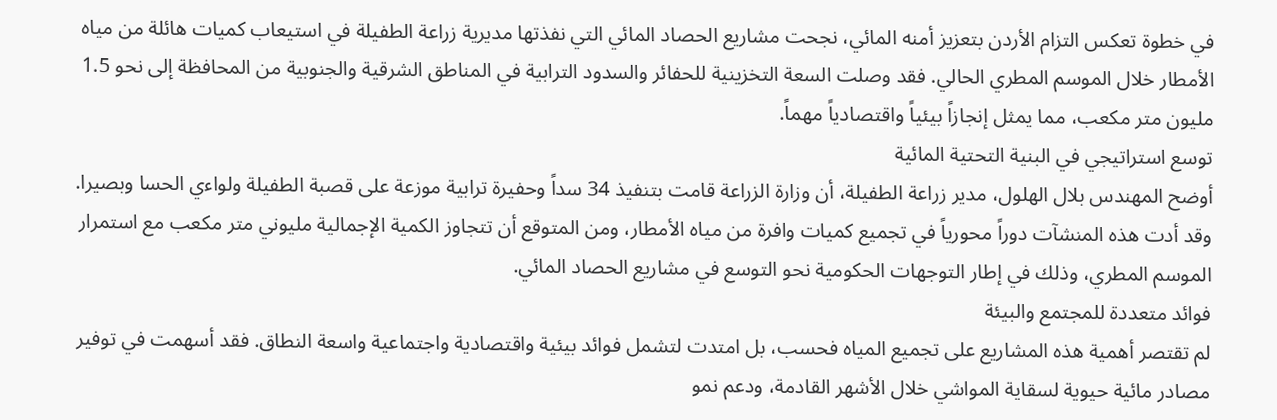في خطوة تعكس التزام الأردن بتعزيز أمنه المائي، نجحت مشاريع الحصاد المائي التي نفذتها مديرية زراعة الطفيلة في استيعاب كميات هائلة من مياه الأمطار خلال الموسم المطري الحالي. فقد وصلت السعة التخزينية للحفائر والسدود الترابية في المناطق الشرقية والجنوبية من المحافظة إلى نحو 1.5 مليون متر مكعب، مما يمثل إنجازاً بيئياً واقتصادياً مهماً.
توسع استراتيجي في البنية التحتية المائية
أوضح المهندس بلال الهلول، مدير زراعة الطفيلة، أن وزارة الزراعة قامت بتنفيذ 34 سداً وحفيرة ترابية موزعة على قصبة الطفيلة ولواءي الحسا وبصيرا. وقد أدت هذه المنشآت دوراً محورياً في تجميع كميات وافرة من مياه الأمطار، ومن المتوقع أن تتجاوز الكمية الإجمالية مليوني متر مكعب مع استمرار الموسم المطري، وذلك في إطار التوجهات الحكومية نحو التوسع في مشاريع الحصاد المائي.
فوائد متعددة للمجتمع والبيئة
لم تقتصر أهمية هذه المشاريع على تجميع المياه فحسب، بل امتدت لتشمل فوائد بيئية واقتصادية واجتماعية واسعة النطاق. فقد أسهمت في توفير مصادر مائية حيوية لسقاية المواشي خلال الأشهر القادمة، ودعم نمو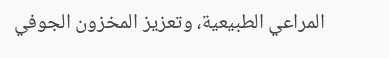المراعي الطبيعية، وتعزيز المخزون الجوفي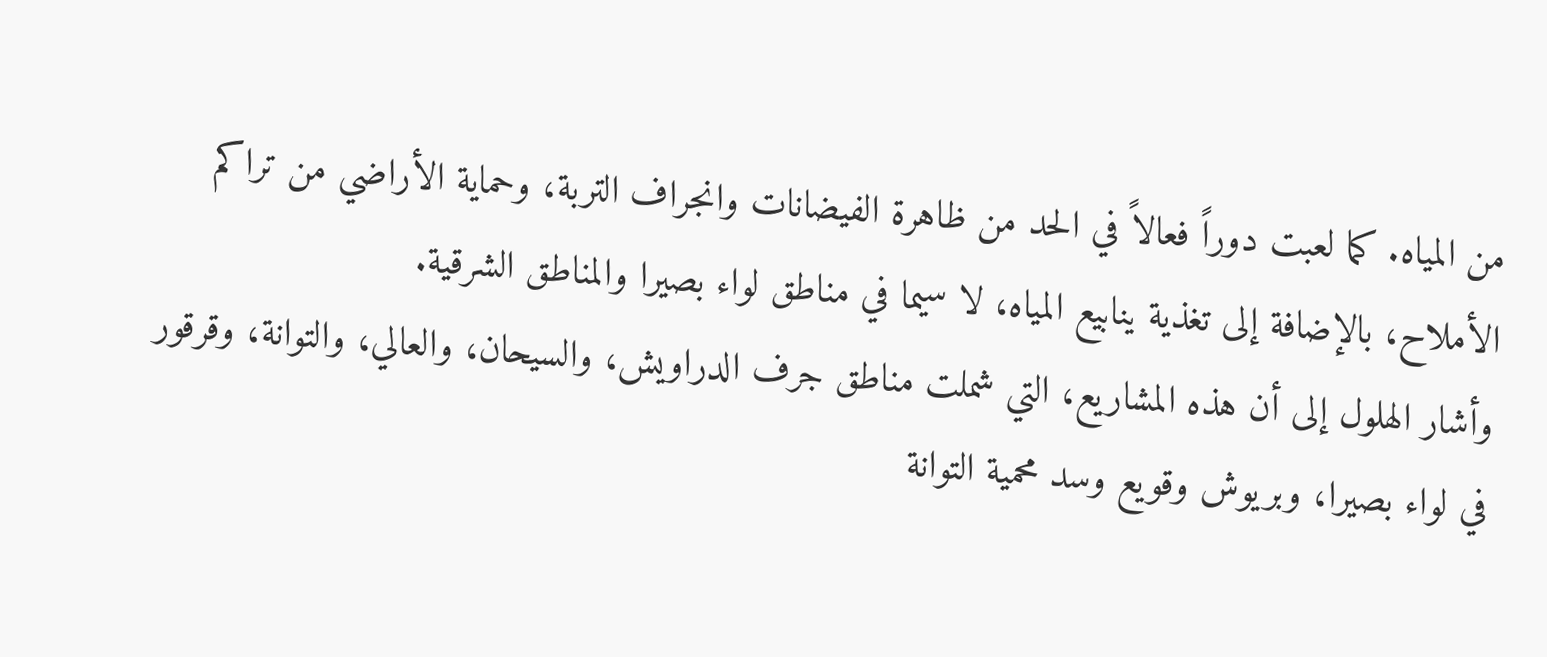من المياه. كما لعبت دوراً فعالاً في الحد من ظاهرة الفيضانات وانجراف التربة، وحماية الأراضي من تراكم الأملاح، بالإضافة إلى تغذية ينابيع المياه، لا سيما في مناطق لواء بصيرا والمناطق الشرقية.
وأشار الهلول إلى أن هذه المشاريع، التي شملت مناطق جرف الدراويش، والسيحان، والعالي، والتوانة، وقرقور في لواء بصيرا، وبريوش وقويع وسد محمية التوانة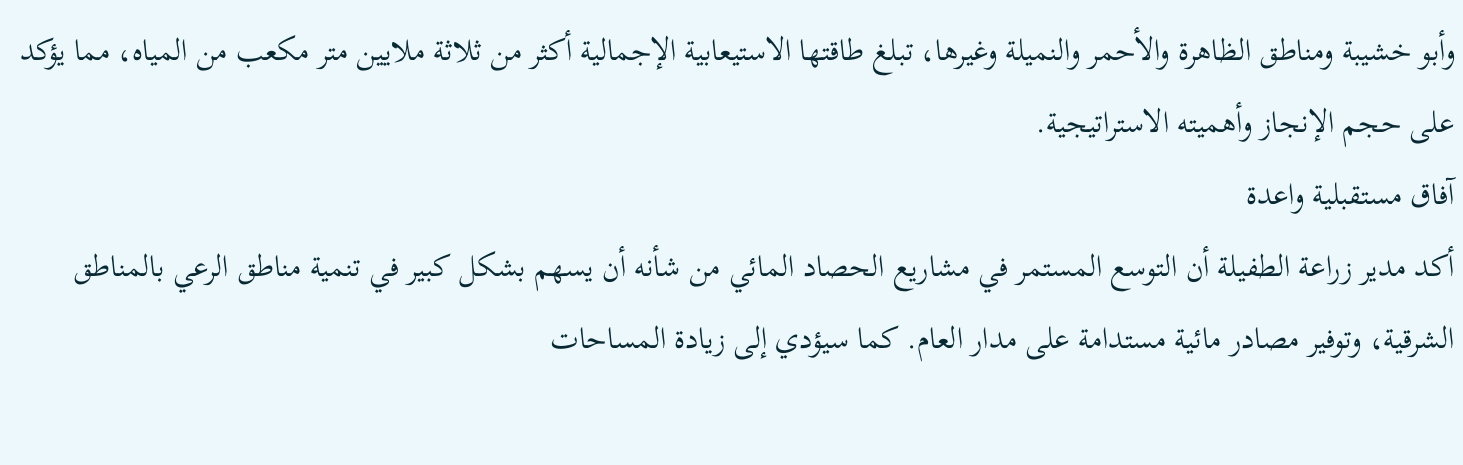وأبو خشيبة ومناطق الظاهرة والأحمر والنميلة وغيرها، تبلغ طاقتها الاستيعابية الإجمالية أكثر من ثلاثة ملايين متر مكعب من المياه، مما يؤكد على حجم الإنجاز وأهميته الاستراتيجية.
آفاق مستقبلية واعدة
أكد مدير زراعة الطفيلة أن التوسع المستمر في مشاريع الحصاد المائي من شأنه أن يسهم بشكل كبير في تنمية مناطق الرعي بالمناطق الشرقية، وتوفير مصادر مائية مستدامة على مدار العام. كما سيؤدي إلى زيادة المساحات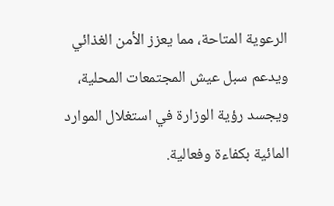الرعوية المتاحة، مما يعزز الأمن الغذائي ويدعم سبل عيش المجتمعات المحلية، ويجسد رؤية الوزارة في استغلال الموارد المائية بكفاءة وفعالية.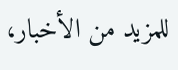للمزيد من الأخبار،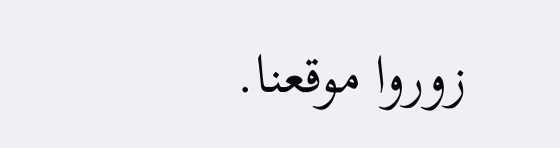زوروا موقعنا.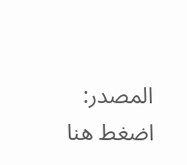المصدر: اضغط هنا